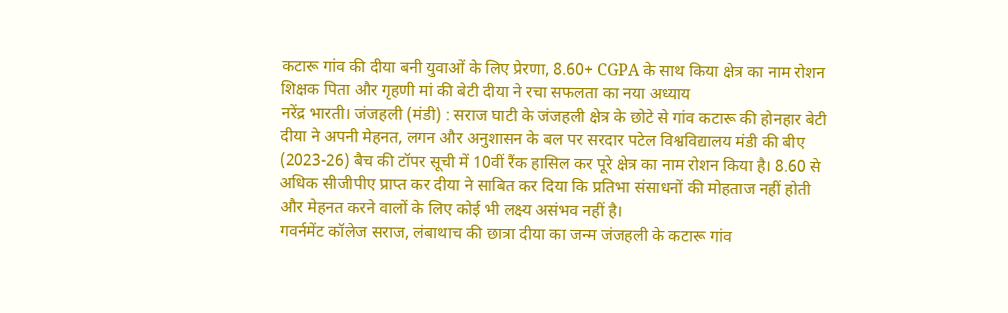कटारू गांव की दीया बनी युवाओं के लिए प्रेरणा, 8.60+ CGPA के साथ किया क्षेत्र का नाम रोशन
शिक्षक पिता और गृहणी मां की बेटी दीया ने रचा सफलता का नया अध्याय
नरेंद्र भारती। जंजहली (मंडी) : सराज घाटी के जंजहली क्षेत्र के छोटे से गांव कटारू की होनहार बेटी दीया ने अपनी मेहनत, लगन और अनुशासन के बल पर सरदार पटेल विश्वविद्यालय मंडी की बीए (2023-26) बैच की टॉपर सूची में 10वीं रैंक हासिल कर पूरे क्षेत्र का नाम रोशन किया है। 8.60 से अधिक सीजीपीए प्राप्त कर दीया ने साबित कर दिया कि प्रतिभा संसाधनों की मोहताज नहीं होती और मेहनत करने वालों के लिए कोई भी लक्ष्य असंभव नहीं है।
गवर्नमेंट कॉलेज सराज, लंबाथाच की छात्रा दीया का जन्म जंजहली के कटारू गांव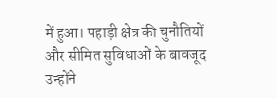में हुआ। पहाड़ी क्षेत्र की चुनौतियों और सीमित सुविधाओं के बावजूद उन्होंने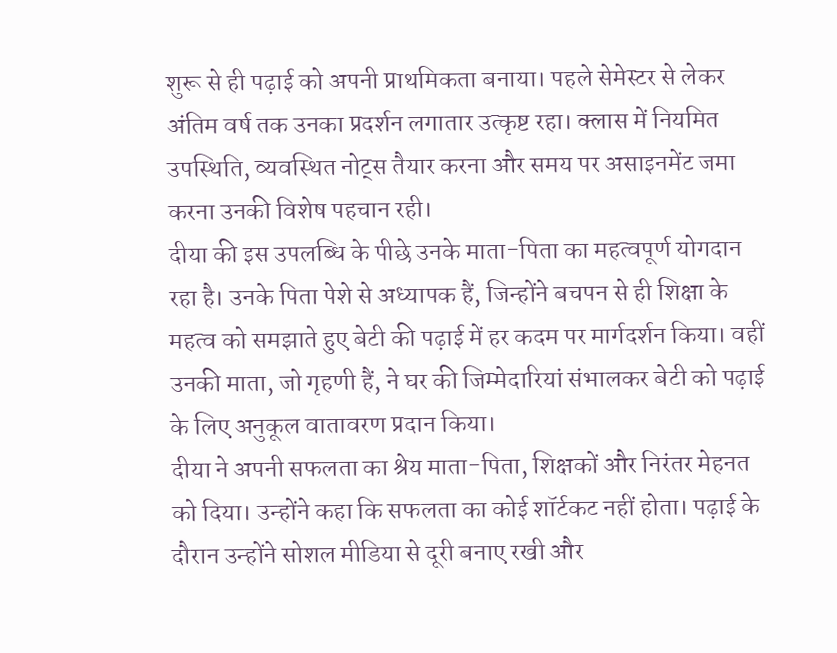शुरू से ही पढ़ाई को अपनी प्राथमिकता बनाया। पहले सेमेस्टर से लेकर अंतिम वर्ष तक उनका प्रदर्शन लगातार उत्कृष्ट रहा। क्लास में नियमित उपस्थिति, व्यवस्थित नोट्स तैयार करना और समय पर असाइनमेंट जमा करना उनकी विशेष पहचान रही।
दीया की इस उपलब्धि के पीछे उनके माता-पिता का महत्वपूर्ण योगदान रहा है। उनके पिता पेशे से अध्यापक हैं, जिन्होंने बचपन से ही शिक्षा के महत्व को समझाते हुए बेटी की पढ़ाई में हर कदम पर मार्गदर्शन किया। वहीं उनकी माता, जो गृहणी हैं, ने घर की जिम्मेदारियां संभालकर बेटी को पढ़ाई के लिए अनुकूल वातावरण प्रदान किया।
दीया ने अपनी सफलता का श्रेय माता-पिता, शिक्षकों और निरंतर मेहनत को दिया। उन्होंने कहा कि सफलता का कोई शॉर्टकट नहीं होता। पढ़ाई के दौरान उन्होंने सोशल मीडिया से दूरी बनाए रखी और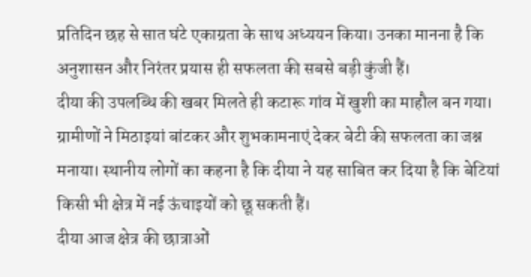प्रतिदिन छह से सात घंटे एकाग्रता के साथ अध्ययन किया। उनका मानना है कि अनुशासन और निरंतर प्रयास ही सफलता की सबसे बड़ी कुंजी हैं।
दीया की उपलब्धि की खबर मिलते ही कटारू गांव में खुशी का माहौल बन गया। ग्रामीणों ने मिठाइयां बांटकर और शुभकामनाएं देकर बेटी की सफलता का जश्न मनाया। स्थानीय लोगों का कहना है कि दीया ने यह साबित कर दिया है कि बेटियां किसी भी क्षेत्र में नई ऊंचाइयों को छू सकती हैं।
दीया आज क्षेत्र की छात्राओं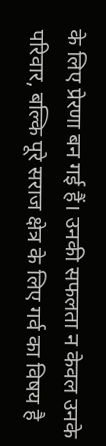के लिए प्रेरणा बन गई हैं। उनकी सफलता न केवल उनके परिवार, बल्कि पूरे सराज क्षेत्र के लिए गर्व का विषय है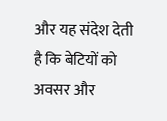और यह संदेश देती है कि बेटियों को अवसर और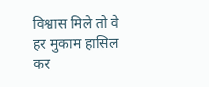विश्वास मिले तो वे हर मुकाम हासिल कर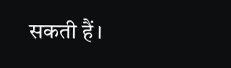सकती हैं।